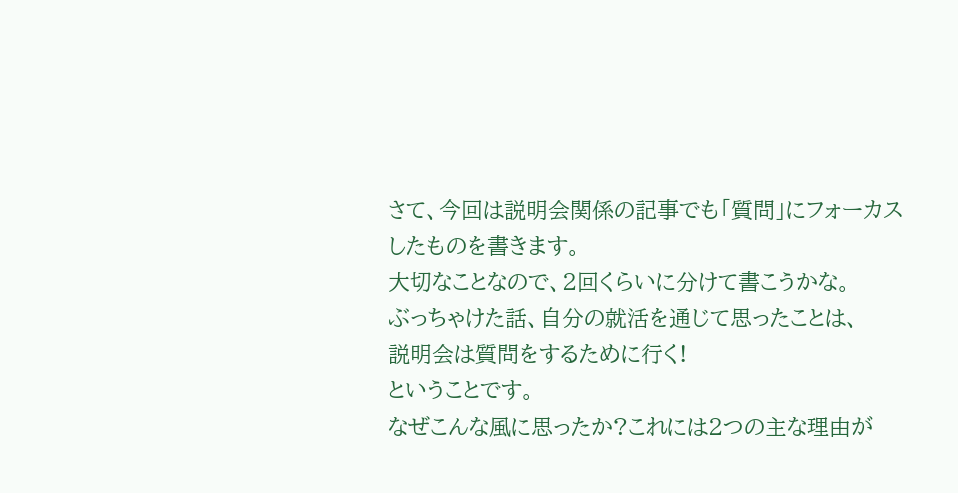さて、今回は説明会関係の記事でも「質問」にフォーカスしたものを書きます。
大切なことなので、2回くらいに分けて書こうかな。
ぶっちゃけた話、自分の就活を通じて思ったことは、
説明会は質問をするために行く!
ということです。
なぜこんな風に思ったか?これには2つの主な理由が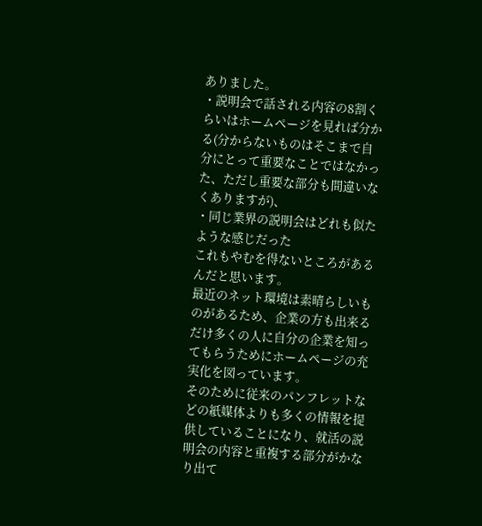ありました。
・説明会で話される内容の8割くらいはホームページを見れば分かる(分からないものはそこまで自分にとって重要なことではなかった、ただし重要な部分も間違いなくありますが)、
・同じ業界の説明会はどれも似たような感じだった
これもやむを得ないところがあるんだと思います。
最近のネット環境は素晴らしいものがあるため、企業の方も出来るだけ多くの人に自分の企業を知ってもらうためにホームページの充実化を図っています。
そのために従来のパンフレットなどの紙媒体よりも多くの情報を提供していることになり、就活の説明会の内容と重複する部分がかなり出て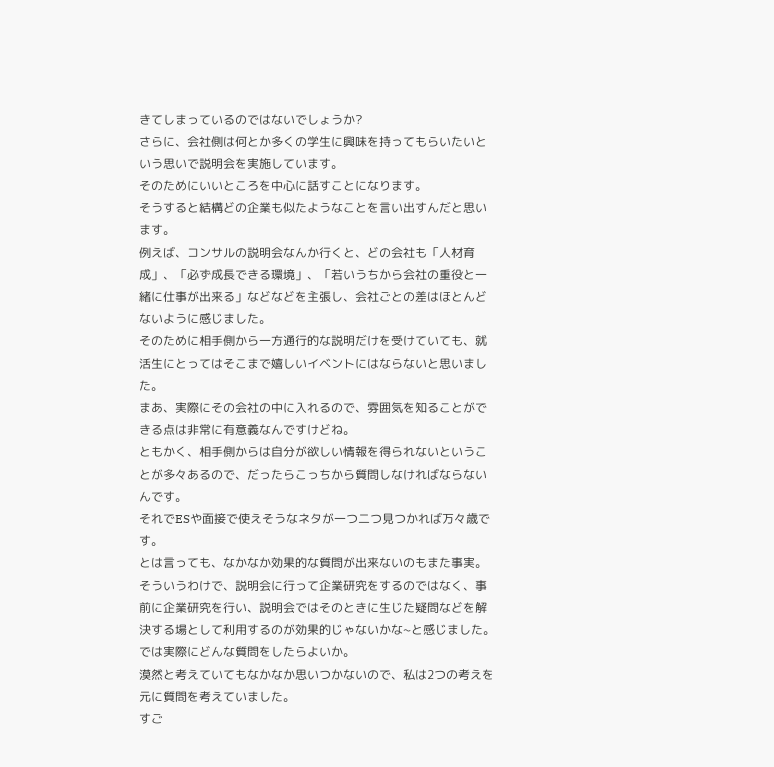きてしまっているのではないでしょうか?
さらに、会社側は何とか多くの学生に興味を持ってもらいたいという思いで説明会を実施しています。
そのためにいいところを中心に話すことになります。
そうすると結構どの企業も似たようなことを言い出すんだと思います。
例えば、コンサルの説明会なんか行くと、どの会社も「人材育成」、「必ず成長できる環境」、「若いうちから会社の重役と一緒に仕事が出来る」などなどを主張し、会社ごとの差はほとんどないように感じました。
そのために相手側から一方通行的な説明だけを受けていても、就活生にとってはそこまで嬉しいイベントにはならないと思いました。
まあ、実際にその会社の中に入れるので、雰囲気を知ることができる点は非常に有意義なんですけどね。
ともかく、相手側からは自分が欲しい情報を得られないということが多々あるので、だったらこっちから質問しなければならないんです。
それでESや面接で使えそうなネタが一つ二つ見つかれば万々歳です。
とは言っても、なかなか効果的な質問が出来ないのもまた事実。
そういうわけで、説明会に行って企業研究をするのではなく、事前に企業研究を行い、説明会ではそのときに生じた疑問などを解決する場として利用するのが効果的じゃないかな~と感じました。
では実際にどんな質問をしたらよいか。
漠然と考えていてもなかなか思いつかないので、私は2つの考えを元に質問を考えていました。
すご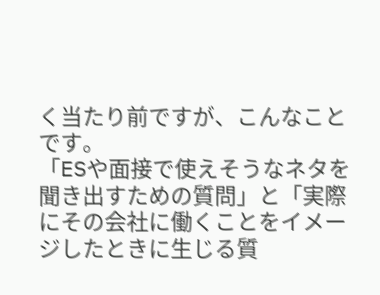く当たり前ですが、こんなことです。
「ESや面接で使えそうなネタを聞き出すための質問」と「実際にその会社に働くことをイメージしたときに生じる質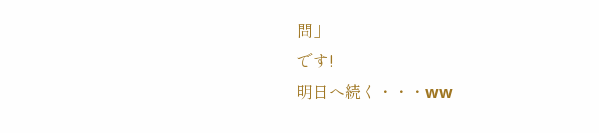問」
です!
明日へ続く・・・ww